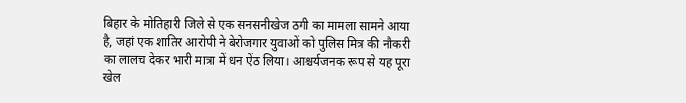बिहार के मोतिहारी जिले से एक सनसनीखेज ठगी का मामला सामने आया है, जहां एक शातिर आरोपी ने बेरोजगार युवाओं को पुलिस मित्र की नौकरी का लालच देकर भारी मात्रा में धन ऐंठ लिया। आश्चर्यजनक रूप से यह पूरा खेल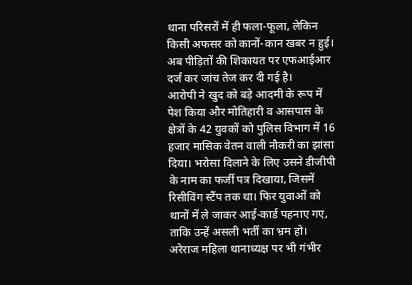थाना परिसरों में ही फला-फूला, लेकिन किसी अफसर को कानों-कान खबर न हुई। अब पीड़ितों की शिकायत पर एफआईआर दर्ज कर जांच तेज कर दी गई है।
आरोपी ने खुद को बड़े आदमी के रूप में पेश किया और मोतिहारी व आसपास के क्षेत्रों के 42 युवकों को पुलिस विभाग में 16 हजार मासिक वेतन वाली नौकरी का झांसा दिया। भरोसा दिलाने के लिए उसने डीजीपी के नाम का फर्जी पत्र दिखाया, जिसमें रिसीविंग स्टैंप तक था। फिर युवाओं को थानों में ले जाकर आई-कार्ड पहनाए गए, ताकि उन्हें असली भर्ती का भ्रम हो।
अरेराज महिला थानाध्यक्ष पर भी गंभीर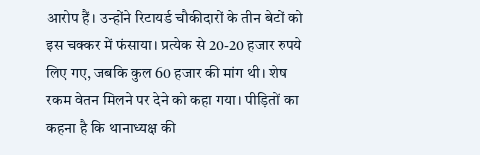आरोप हैं। उन्होंने रिटायर्ड चौकीदारों के तीन बेटों को इस चक्कर में फंसाया। प्रत्येक से 20-20 हजार रुपये लिए गए, जबकि कुल 60 हजार की मांग थी। शेष रकम वेतन मिलने पर देने को कहा गया। पीड़ितों का कहना है कि थानाध्यक्ष की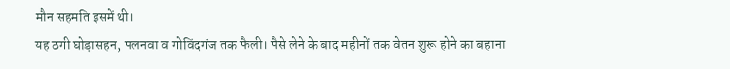मौन सहमति इसमें थी।
यह ठगी घोड़ासहन, पलनवा व गोविंदगंज तक फैली। पैसे लेने के बाद महीनों तक वेतन शुरू होने का बहाना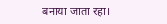बनाया जाता रहा।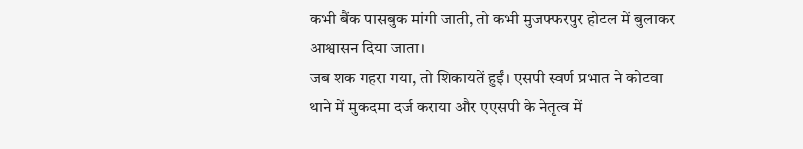कभी बैंक पासबुक मांगी जाती, तो कभी मुजफ्फरपुर होटल में बुलाकर आश्वासन दिया जाता।
जब शक गहरा गया, तो शिकायतें हुईं। एसपी स्वर्ण प्रभात ने कोटवा थाने में मुकदमा दर्ज कराया और एएसपी के नेतृत्व में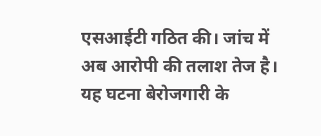एसआईटी गठित की। जांच में अब आरोपी की तलाश तेज है। यह घटना बेरोजगारी के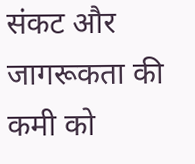संकट और जागरूकता की कमी को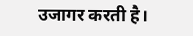उजागर करती है।